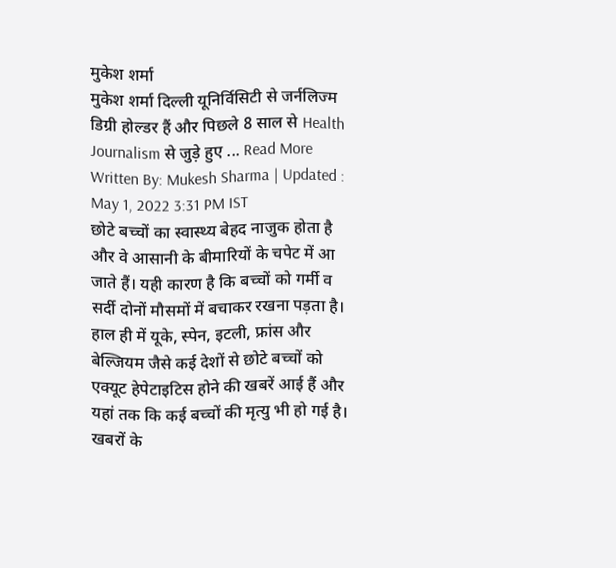मुकेश शर्मा
मुकेश शर्मा दिल्ली यूनिर्विसिटी से जर्नलिज्म डिग्री होल्डर हैं और पिछले 8 साल से Health Journalism से जुड़े हुए ... Read More
Written By: Mukesh Sharma | Updated : May 1, 2022 3:31 PM IST
छोटे बच्चों का स्वास्थ्य बेहद नाजुक होता है और वे आसानी के बीमारियों के चपेट में आ जाते हैं। यही कारण है कि बच्चों को गर्मी व सर्दी दोनों मौसमों में बचाकर रखना पड़ता है। हाल ही में यूके, स्पेन, इटली, फ्रांस और बेल्जियम जैसे कई देशों से छोटे बच्चों को एक्यूट हेपेटाइटिस होने की खबरें आई हैं और यहां तक कि कई बच्चों की मृत्यु भी हो गई है। खबरों के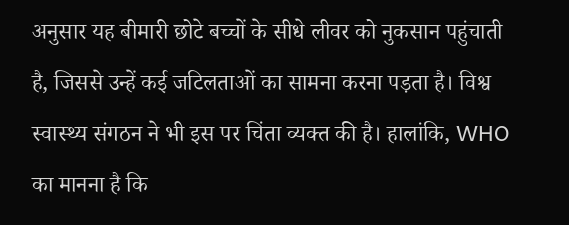अनुसार यह बीमारी छोटे बच्चों के सीधे लीवर को नुकसान पहुंचाती है, जिससे उन्हें कई जटिलताओं का सामना करना पड़ता है। विश्व स्वास्थ्य संगठन ने भी इस पर चिंता व्यक्त की है। हालांकि, WHO का मानना है कि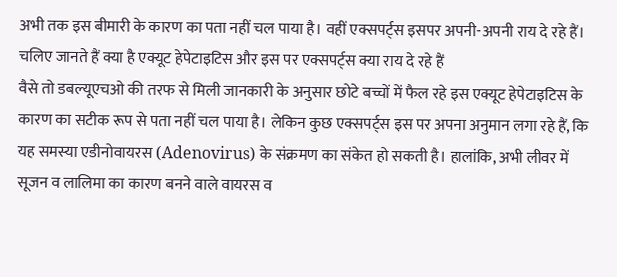अभी तक इस बीमारी के कारण का पता नहीं चल पाया है। वहीं एक्सपर्ट्स इसपर अपनी-अपनी राय दे रहे हैं। चलिए जानते हैं क्या है एक्यूट हेपेटाइटिस और इस पर एक्सपर्ट्स क्या राय दे रहे हैं
वैसे तो डबल्यूएचओ की तरफ से मिली जानकारी के अनुसार छोटे बच्चों में फैल रहे इस एक्यूट हेपेटाइटिस के कारण का सटीक रूप से पता नहीं चल पाया है। लेकिन कुछ एक्सपर्ट्स इस पर अपना अनुमान लगा रहे हैं, कि यह समस्या एडीनोवायरस (Adenovirus) के संक्रमण का संकेत हो सकती है। हालांकि, अभी लीवर में सूजन व लालिमा का कारण बनने वाले वायरस व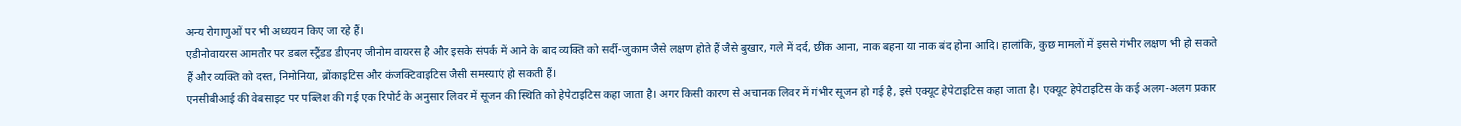अन्य रोगाणुओं पर भी अध्ययन किए जा रहे हैं।
एडीनोवायरस आमतौर पर डबल स्ट्रैंडड डीएनए जीनोम वायरस है और इसके संपर्क में आने के बाद व्यक्ति को सर्दी-जुकाम जैसे लक्षण होते हैं जैसे बुखार, गले में दर्द, छींक आना, नाक बहना या नाक बंद होना आदि। हालांकि, कुछ मामलों में इससे गंभीर लक्षण भी हो सकते हैं और व्यक्ति को दस्त, निमोनिया, ब्रोंकाइटिस और कंजक्टिवाइटिस जैसी समस्याएं हो सकती हैं।
एनसीबीआई की वेबसाइट पर पब्लिश की गई एक रिपोर्ट के अनुसार लिवर में सूजन की स्थिति को हेपेटाइटिस कहा जाता है। अगर किसी कारण से अचानक लिवर में गंभीर सूजन हो गई है, इसे एक्यूट हेपेटाइटिस कहा जाता है। एक्यूट हेपेटाइटिस के कई अलग-अलग प्रकार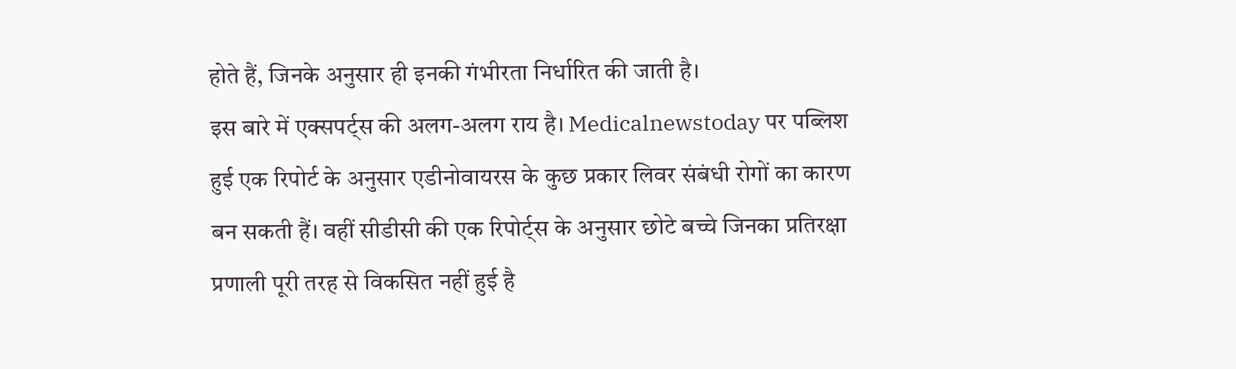होते हैं, जिनके अनुसार ही इनकी गंभीरता निर्धारित की जाती है।
इस बारे में एक्सपर्ट्स की अलग-अलग राय है। Medicalnewstoday पर पब्लिश हुई एक रिपोर्ट के अनुसार एडीनोवायरस के कुछ प्रकार लिवर संबंधी रोगों का कारण बन सकती हैं। वहीं सीडीसी की एक रिपोर्ट्स के अनुसार छोटे बच्चे जिनका प्रतिरक्षा प्रणाली पूरी तरह से विकसित नहीं हुई है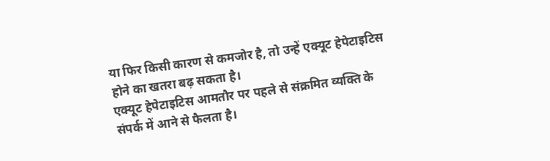या फिर किसी कारण से कमजोर है, तो उन्हें एक्यूट हेपेटाइटिस होने का खतरा बढ़ सकता है।
एक्यूट हेपेटाइटिस आमतौर पर पहले से संक्रमित व्यक्ति के संपर्क में आने से फैलता है।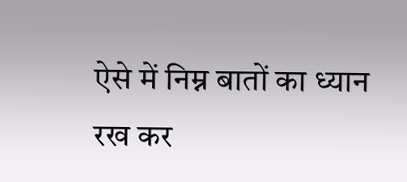ऐसे में निम्न बातों का ध्यान रख कर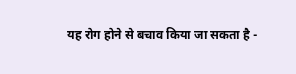यह रोग होने से बचाव किया जा सकता है -